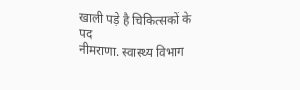खाली पड़े है चिकित्सकों के पद
नीमराणा. स्वास्थ्य विभाग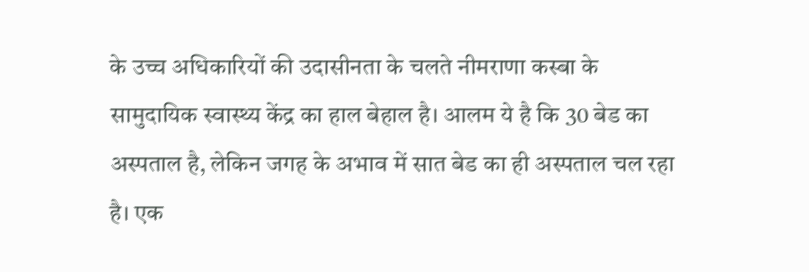के उच्च अधिकारियों की उदासीनता के चलते नीमराणा कस्बा के सामुदायिक स्वास्थ्य केंद्र का हाल बेहाल है। आलम ये है कि 30 बेड का अस्पताल है, लेकिन जगह के अभाव में सात बेड का ही अस्पताल चल रहा है। एक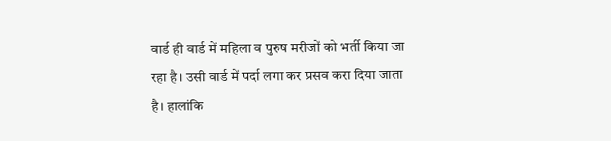वार्ड ही वार्ड में महिला व पुरुष मरीजों को भर्ती किया जा रहा है। उसी वार्ड में पर्दा लगा कर प्रसव करा दिया जाता है। हालांकि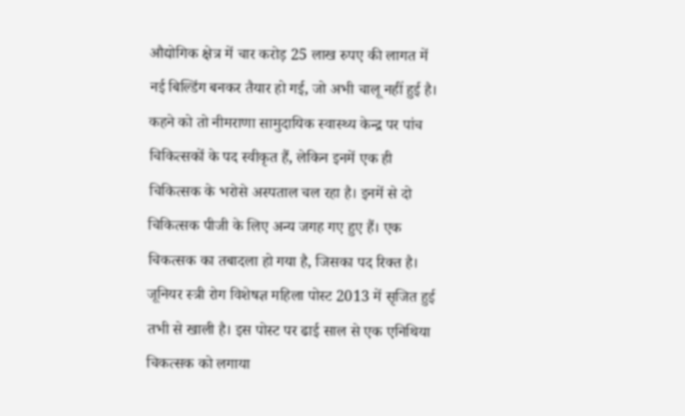औद्योगिक क्षेत्र में चार करोड़ 25 लाख रुपए की लागत में नई बिल्डिंग बनकर तैयार हो गई, जो अभी चालू नहीं हुई है।
कहने को तो नीमराणा सामुदायिक स्वास्थ्य केन्द्र पर पांच चिकित्सकों के पद स्वीकृत हैं, लेकिन इनमें एक ही चिकित्सक के भरोसे अस्पताल चल रहा है। इनमें से दो चिकित्सक पीजी के लिए अन्य जगह गए हुए हैं। एक चिकत्सक का तबादला हो गया है, जिसका पद रिक्त है। जूनियर स्त्री रोग विशेषज्ञ महिला पोस्ट 2013 में सृजित हुई तभी से खाली है। इस पोस्ट पर ढाई साल से एक एनिथिया चिकत्सक को लगाया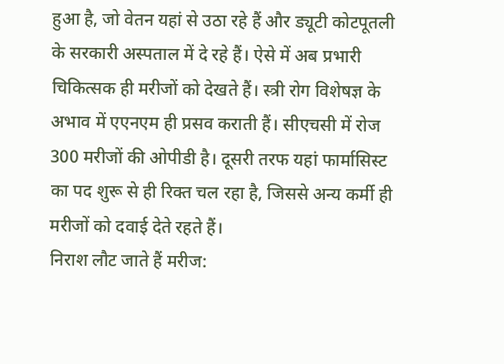हुआ है, जो वेतन यहां से उठा रहे हैं और ड्यूटी कोटपूतली के सरकारी अस्पताल में दे रहे हैं। ऐसे में अब प्रभारी चिकित्सक ही मरीजों को देखते हैं। स्त्री रोग विशेषज्ञ के अभाव में एएनएम ही प्रसव कराती हैं। सीएचसी में रोज 300 मरीजों की ओपीडी है। दूसरी तरफ यहां फार्मासिस्ट का पद शुरू से ही रिक्त चल रहा है, जिससे अन्य कर्मी ही मरीजों को दवाई देते रहते हैं।
निराश लौट जाते हैं मरीज: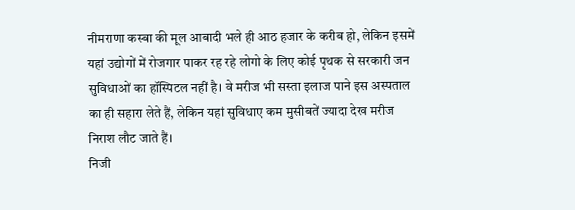नीमराणा कस्बा की मूल आबादी भले ही आठ हजार के करीब हो, लेकिन इसमें यहां उद्योगों में रोजगार पाकर रह रहे लोगो के लिए कोई पृथक से सरकारी जन सुविधाओं का हॉस्पिटल नहीं है। वे मरीज भी सस्ता इलाज पाने इस अस्पताल का ही सहारा लेते हैं, लेकिन यहां सुविधाए कम मुसीबतें ज्यादा देख मरीज निराश लौट जाते हैं।
निजी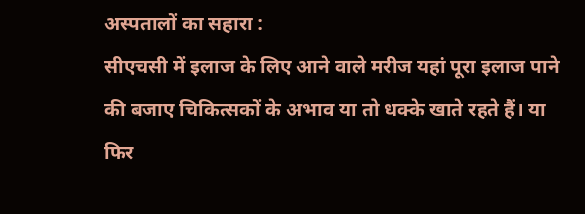अस्पतालों का सहारा :
सीएचसी में इलाज के लिए आने वाले मरीज यहां पूरा इलाज पाने की बजाए चिकित्सकों के अभाव या तो धक्के खाते रहते हैं। या फिर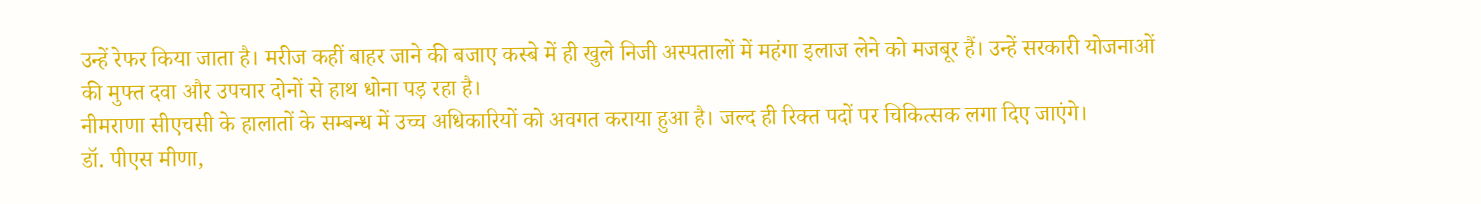उन्हें रेफर किया जाता है। मरीज कहीं बाहर जाने की बजाए कस्बे में ही खुले निजी अस्पतालों में महंगा इलाज लेने को मजबूर हैं। उन्हें सरकारी योजनाओं की मुफ्त दवा और उपचार दोनों से हाथ धोना पड़ रहा है।
नीमराणा सीएचसी के हालातों के सम्बन्ध में उच्च अधिकारियों को अवगत कराया हुआ है। जल्द ही रिक्त पदों पर चिकित्सक लगा दिए जाएंगे।
डॉ. पीएस मीणा,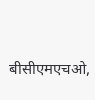बीसीएमएचओ,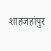शाहजहांपुर